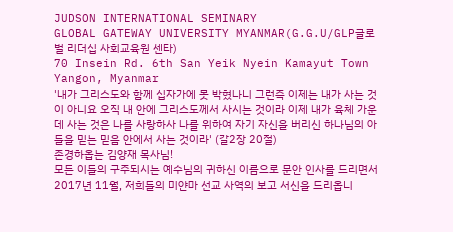JUDSON INTERNATIONAL SEMINARY
GLOBAL GATEWAY UNIVERSITY MYANMAR(G.G.U/GLP글로벌 리더십 사회교육원 센타)
70 Insein Rd. 6th San Yeik Nyein Kamayut Town Yangon, Myanmar
'내가 그리스도와 함께 십자가에 못 박혔나니 그런즉 이제는 내가 사는 것이 아니요 오직 내 안에 그리스도께서 사시는 것이라 이제 내가 육체 가운데 사는 것은 나를 사랑하사 나를 위하여 자기 자신을 버리신 하나님의 아들을 믿는 믿음 안에서 사는 것이라' (갈2장 20절)
존경하옵는 김양재 목사님!
모든 이들의 구주되시는 예수님의 귀하신 이름으로 문안 인사를 드리면서 2017년 11월, 저희들의 미얀마 선교 사역의 보고 서신을 드리옵니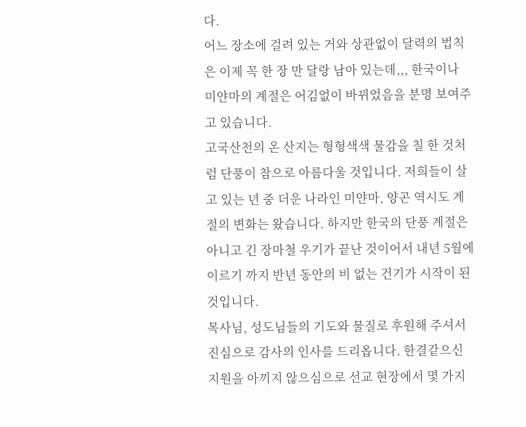다.
어느 장소에 걸려 있는 거와 상관없이 달력의 법칙은 이제 꼭 한 장 만 달랑 남아 있는데,,, 한국이나 미얀마의 계절은 어김없이 바뀌었음을 분명 보여주고 있습니다.
고국산천의 온 산지는 형형색색 물감을 칠 한 것처럼 단풍이 참으로 아름다울 것입니다. 저희들이 살고 있는 년 중 더운 나라인 미얀마, 양곤 역시도 계절의 변화는 왔습니다. 하지만 한국의 단풍 계절은 아니고 긴 장마철 우기가 끝난 것이어서 내년 5월에 이르기 까지 반년 동안의 비 없는 건기가 시작이 된 것입니다.
목사님, 성도님들의 기도와 물질로 후원해 주셔서 진심으로 감사의 인사를 드리옵니다. 한결같으신 지원을 아끼지 않으심으로 선교 현장에서 몇 가지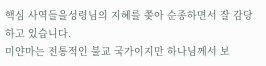핵심 사역들을성령님의 지혜를 쫒아 순종하면서 잘 감당하고 있습니다.
미얀마는 전통적인 불교 국가이지만 하나님께서 보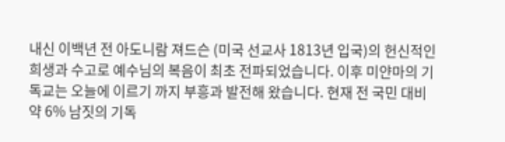내신 이백년 전 아도니람 져드슨 (미국 선교사 1813년 입국)의 헌신적인 희생과 수고로 예수님의 복음이 최초 전파되었습니다. 이후 미얀마의 기독교는 오늘에 이르기 까지 부흥과 발전해 왔습니다. 현재 전 국민 대비 약 6% 남짓의 기독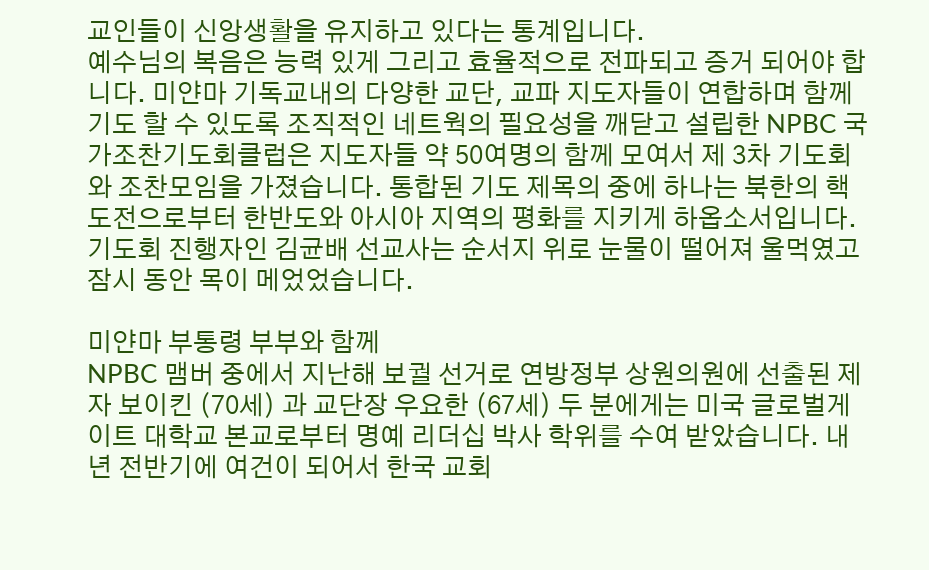교인들이 신앙생활을 유지하고 있다는 통계입니다.
예수님의 복음은 능력 있게 그리고 효율적으로 전파되고 증거 되어야 합니다. 미얀마 기독교내의 다양한 교단, 교파 지도자들이 연합하며 함께 기도 할 수 있도록 조직적인 네트웍의 필요성을 깨닫고 설립한 NPBC 국가조찬기도회클럽은 지도자들 약 50여명의 함께 모여서 제 3차 기도회와 조찬모임을 가졌습니다. 통합된 기도 제목의 중에 하나는 북한의 핵 도전으로부터 한반도와 아시아 지역의 평화를 지키게 하옵소서입니다. 기도회 진행자인 김균배 선교사는 순서지 위로 눈물이 떨어져 울먹였고 잠시 동안 목이 메었었습니다.

미얀마 부통령 부부와 함께
NPBC 맴버 중에서 지난해 보궐 선거로 연방정부 상원의원에 선출된 제자 보이킨 (70세) 과 교단장 우요한 (67세) 두 분에게는 미국 글로벌게이트 대학교 본교로부터 명예 리더십 박사 학위를 수여 받았습니다. 내년 전반기에 여건이 되어서 한국 교회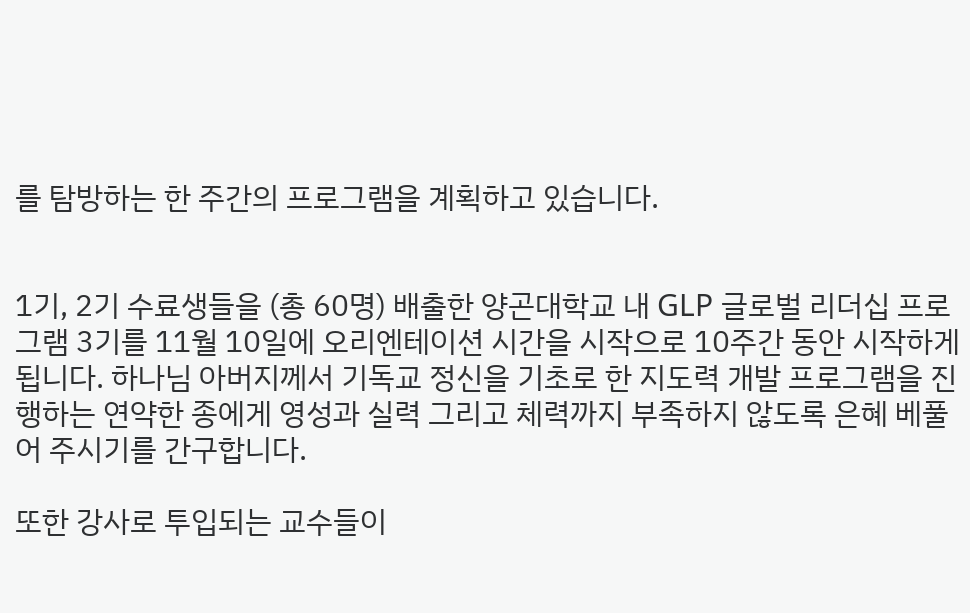를 탐방하는 한 주간의 프로그램을 계획하고 있습니다.


1기, 2기 수료생들을 (총 60명) 배출한 양곤대학교 내 GLP 글로벌 리더십 프로그램 3기를 11월 10일에 오리엔테이션 시간을 시작으로 10주간 동안 시작하게 됩니다. 하나님 아버지께서 기독교 정신을 기초로 한 지도력 개발 프로그램을 진행하는 연약한 종에게 영성과 실력 그리고 체력까지 부족하지 않도록 은혜 베풀어 주시기를 간구합니다.

또한 강사로 투입되는 교수들이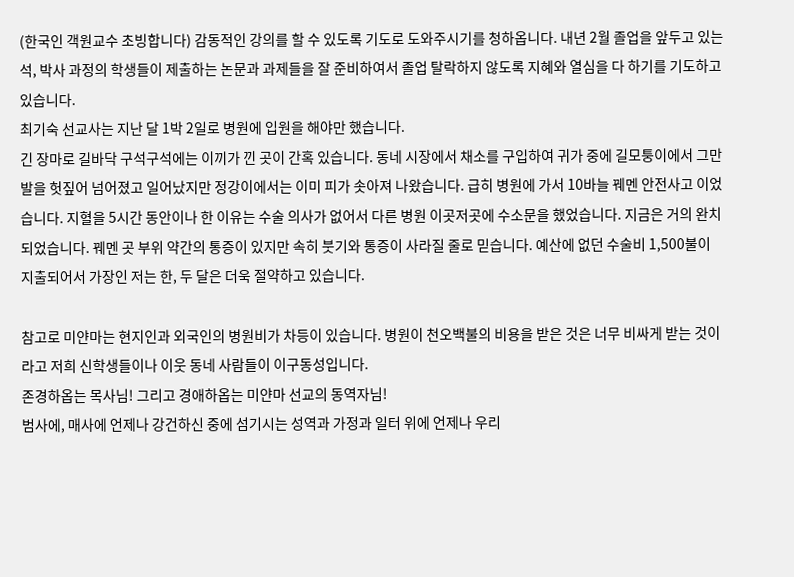(한국인 객원교수 초빙합니다) 감동적인 강의를 할 수 있도록 기도로 도와주시기를 청하옵니다. 내년 2월 졸업을 앞두고 있는 석, 박사 과정의 학생들이 제출하는 논문과 과제들을 잘 준비하여서 졸업 탈락하지 않도록 지혜와 열심을 다 하기를 기도하고 있습니다.
최기숙 선교사는 지난 달 1박 2일로 병원에 입원을 해야만 했습니다.
긴 장마로 길바닥 구석구석에는 이끼가 낀 곳이 간혹 있습니다. 동네 시장에서 채소를 구입하여 귀가 중에 길모퉁이에서 그만 발을 헛짚어 넘어졌고 일어났지만 정강이에서는 이미 피가 솟아져 나왔습니다. 급히 병원에 가서 10바늘 꿰멘 안전사고 이었습니다. 지혈을 5시간 동안이나 한 이유는 수술 의사가 없어서 다른 병원 이곳저곳에 수소문을 했었습니다. 지금은 거의 완치되었습니다. 꿰멘 곳 부위 약간의 통증이 있지만 속히 붓기와 통증이 사라질 줄로 믿습니다. 예산에 없던 수술비 1,500불이 지출되어서 가장인 저는 한, 두 달은 더욱 절약하고 있습니다.

참고로 미얀마는 현지인과 외국인의 병원비가 차등이 있습니다. 병원이 천오백불의 비용을 받은 것은 너무 비싸게 받는 것이라고 저희 신학생들이나 이웃 동네 사람들이 이구동성입니다.
존경하옵는 목사님! 그리고 경애하옵는 미얀마 선교의 동역자님!
범사에, 매사에 언제나 강건하신 중에 섬기시는 성역과 가정과 일터 위에 언제나 우리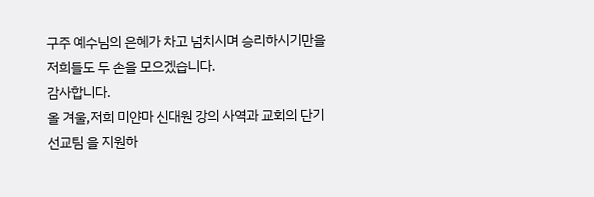구주 예수님의 은혜가 차고 넘치시며 승리하시기만을 저희들도 두 손을 모으겠습니다.
감사합니다.
올 겨울,저희 미얀마 신대원 강의 사역과 교회의 단기 선교팀 을 지원하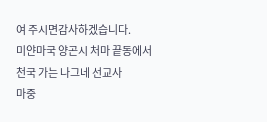여 주시면감사하겠습니다.
미얀마국 양곤시 처마 끝동에서
천국 가는 나그네 선교사
마중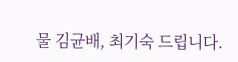물 김균배, 최기숙 드립니다.